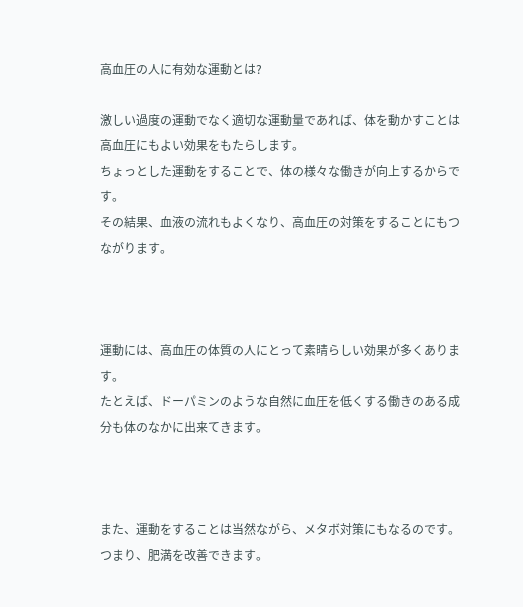高血圧の人に有効な運動とは?

激しい過度の運動でなく適切な運動量であれば、体を動かすことは高血圧にもよい効果をもたらします。
ちょっとした運動をすることで、体の様々な働きが向上するからです。
その結果、血液の流れもよくなり、高血圧の対策をすることにもつながります。



運動には、高血圧の体質の人にとって素晴らしい効果が多くあります。
たとえば、ドーパミンのような自然に血圧を低くする働きのある成分も体のなかに出来てきます。



また、運動をすることは当然ながら、メタボ対策にもなるのです。
つまり、肥満を改善できます。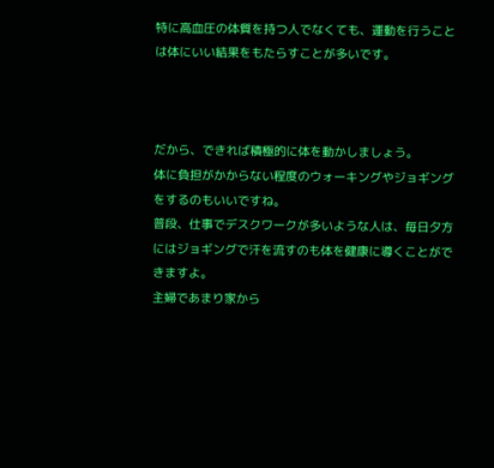特に高血圧の体質を持つ人でなくても、運動を行うことは体にいい結果をもたらすことが多いです。



だから、できれば積極的に体を動かしましょう。
体に負担がかからない程度のウォーキングやジョギングをするのもいいですね。
普段、仕事でデスクワークが多いような人は、毎日夕方にはジョギングで汗を流すのも体を健康に導くことができますよ。
主婦であまり家から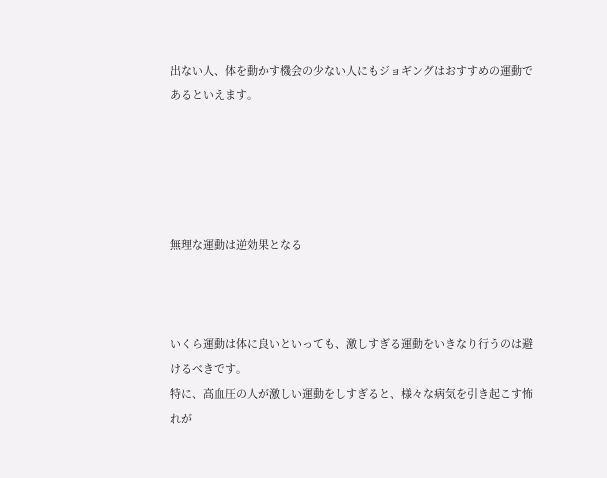出ない人、体を動かす機会の少ない人にもジョギングはおすすめの運動であるといえます。





無理な運動は逆効果となる



いくら運動は体に良いといっても、激しすぎる運動をいきなり行うのは避けるべきです。
特に、高血圧の人が激しい運動をしすぎると、様々な病気を引き起こす怖れが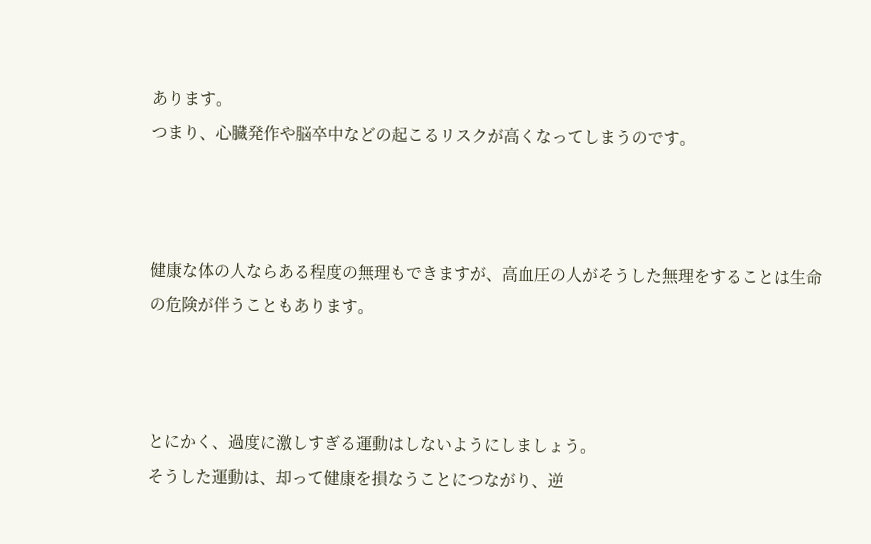あります。
つまり、心臓発作や脳卒中などの起こるリスクが高くなってしまうのです。



健康な体の人ならある程度の無理もできますが、高血圧の人がそうした無理をすることは生命の危険が伴うこともあります。



とにかく、過度に激しすぎる運動はしないようにしましょう。
そうした運動は、却って健康を損なうことにつながり、逆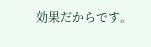効果だからです。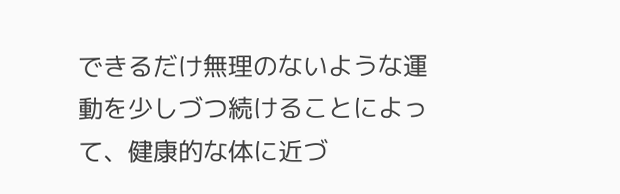できるだけ無理のないような運動を少しづつ続けることによって、健康的な体に近づ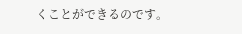くことができるのです。